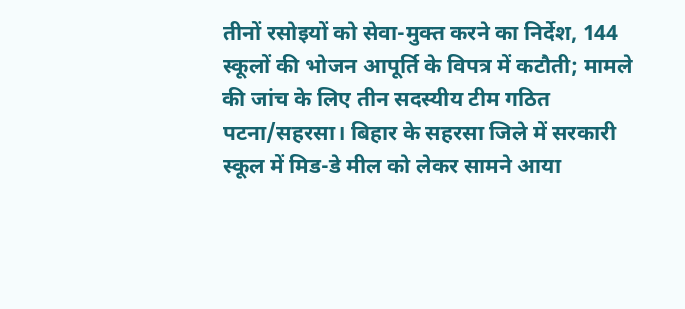तीनों रसोइयों को सेवा-मुक्त करने का निर्देश, 144 स्कूलों की भोजन आपूर्ति के विपत्र में कटौती; मामले की जांच के लिए तीन सदस्यीय टीम गठित
पटना/सहरसा। बिहार के सहरसा जिले में सरकारी स्कूल में मिड-डे मील को लेकर सामने आया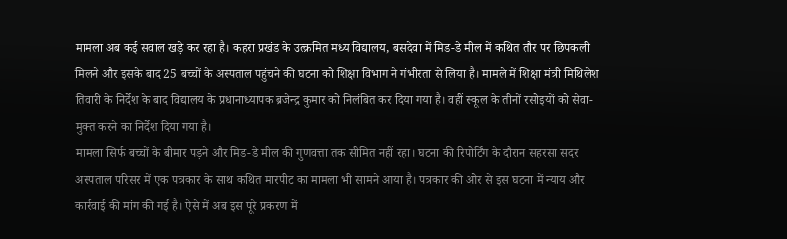मामला अब कई सवाल खड़े कर रहा है। कहरा प्रखंड के उत्क्रमित मध्य विद्यालय, बसदेवा में मिड-डे मील में कथित तौर पर छिपकली मिलने और इसके बाद 25 बच्चों के अस्पताल पहुंचने की घटना को शिक्षा विभाग ने गंभीरता से लिया है। मामले में शिक्षा मंत्री मिथिलेश तिवारी के निर्देश के बाद विद्यालय के प्रधानाध्यापक ब्रजेन्द्र कुमार को निलंबित कर दिया गया है। वहीं स्कूल के तीनों रसोइयों को सेवा-मुक्त करने का निर्देश दिया गया है।
मामला सिर्फ बच्चों के बीमार पड़ने और मिड-डे मील की गुणवत्ता तक सीमित नहीं रहा। घटना की रिपोर्टिंग के दौरान सहरसा सदर अस्पताल परिसर में एक पत्रकार के साथ कथित मारपीट का मामला भी सामने आया है। पत्रकार की ओर से इस घटना में न्याय और कार्रवाई की मांग की गई है। ऐसे में अब इस पूरे प्रकरण में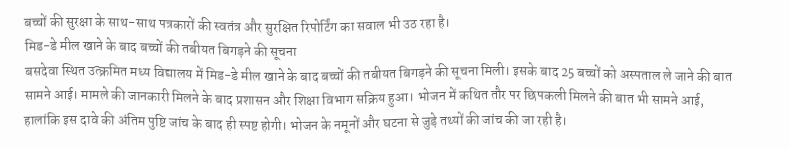बच्चों की सुरक्षा के साथ-साथ पत्रकारों की स्वतंत्र और सुरक्षित रिपोर्टिंग का सवाल भी उठ रहा है।
मिड-डे मील खाने के बाद बच्चों की तबीयत बिगड़ने की सूचना
बसदेवा स्थित उत्क्रमित मध्य विद्यालय में मिड-डे मील खाने के बाद बच्चों की तबीयत बिगड़ने की सूचना मिली। इसके बाद 25 बच्चों को अस्पताल ले जाने की बात सामने आई। मामले की जानकारी मिलने के बाद प्रशासन और शिक्षा विभाग सक्रिय हुआ। भोजन में कथित तौर पर छिपकली मिलने की बात भी सामने आई, हालांकि इस दावे की अंतिम पुष्टि जांच के बाद ही स्पष्ट होगी। भोजन के नमूनों और घटना से जुड़े तथ्यों की जांच की जा रही है।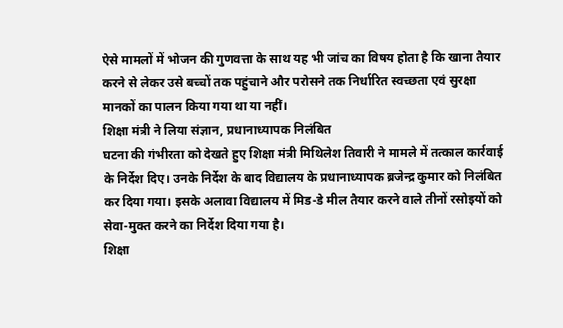ऐसे मामलों में भोजन की गुणवत्ता के साथ यह भी जांच का विषय होता है कि खाना तैयार करने से लेकर उसे बच्चों तक पहुंचाने और परोसने तक निर्धारित स्वच्छता एवं सुरक्षा मानकों का पालन किया गया था या नहीं।
शिक्षा मंत्री ने लिया संज्ञान, प्रधानाध्यापक निलंबित
घटना की गंभीरता को देखते हुए शिक्षा मंत्री मिथिलेश तिवारी ने मामले में तत्काल कार्रवाई के निर्देश दिए। उनके निर्देश के बाद विद्यालय के प्रधानाध्यापक ब्रजेन्द्र कुमार को निलंबित कर दिया गया। इसके अलावा विद्यालय में मिड-डे मील तैयार करने वाले तीनों रसोइयों को सेवा-मुक्त करने का निर्देश दिया गया है।
शिक्षा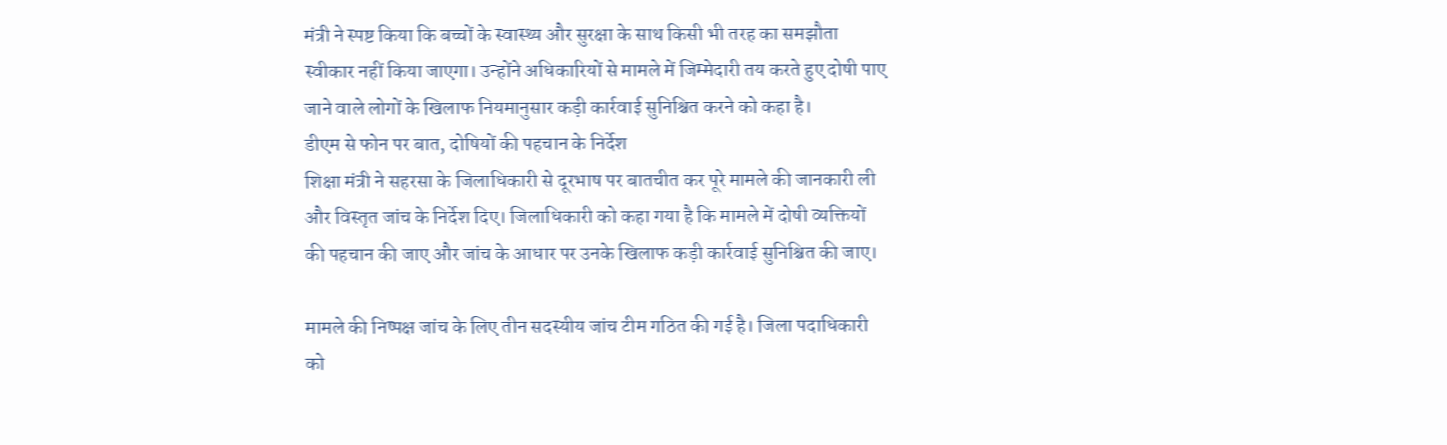मंत्री ने स्पष्ट किया कि बच्चों के स्वास्थ्य और सुरक्षा के साथ किसी भी तरह का समझौता स्वीकार नहीं किया जाएगा। उन्होंने अधिकारियों से मामले में जिम्मेदारी तय करते हुए दोषी पाए जाने वाले लोगों के खिलाफ नियमानुसार कड़ी कार्रवाई सुनिश्चित करने को कहा है।
डीएम से फोन पर बात, दोषियों की पहचान के निर्देश
शिक्षा मंत्री ने सहरसा के जिलाधिकारी से दूरभाष पर बातचीत कर पूरे मामले की जानकारी ली और विस्तृत जांच के निर्देश दिए। जिलाधिकारी को कहा गया है कि मामले में दोषी व्यक्तियों की पहचान की जाए और जांच के आधार पर उनके खिलाफ कड़ी कार्रवाई सुनिश्चित की जाए।

मामले की निष्पक्ष जांच के लिए तीन सदस्यीय जांच टीम गठित की गई है। जिला पदाधिकारी को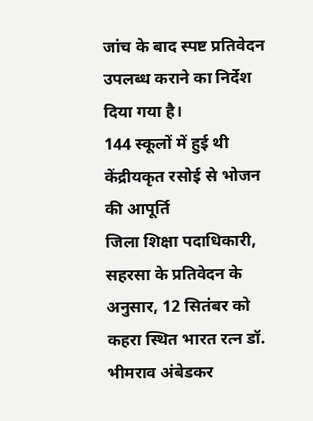जांच के बाद स्पष्ट प्रतिवेदन उपलब्ध कराने का निर्देश दिया गया है।
144 स्कूलों में हुई थी केंद्रीयकृत रसोई से भोजन की आपूर्ति
जिला शिक्षा पदाधिकारी, सहरसा के प्रतिवेदन के अनुसार, 12 सितंबर को कहरा स्थित भारत रत्न डॉ. भीमराव अंबेडकर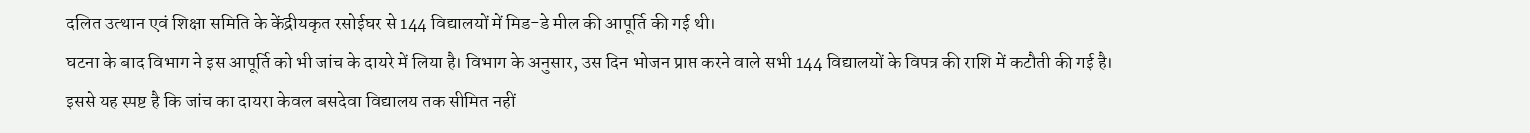दलित उत्थान एवं शिक्षा समिति के केंद्रीयकृत रसोईघर से 144 विद्यालयों में मिड-डे मील की आपूर्ति की गई थी।
घटना के बाद विभाग ने इस आपूर्ति को भी जांच के दायरे में लिया है। विभाग के अनुसार, उस दिन भोजन प्राप्त करने वाले सभी 144 विद्यालयों के विपत्र की राशि में कटौती की गई है।
इससे यह स्पष्ट है कि जांच का दायरा केवल बसदेवा विद्यालय तक सीमित नहीं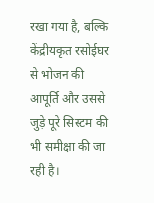रखा गया है, बल्कि केंद्रीयकृत रसोईघर से भोजन की आपूर्ति और उससे जुड़े पूरे सिस्टम की भी समीक्षा की जा रही है।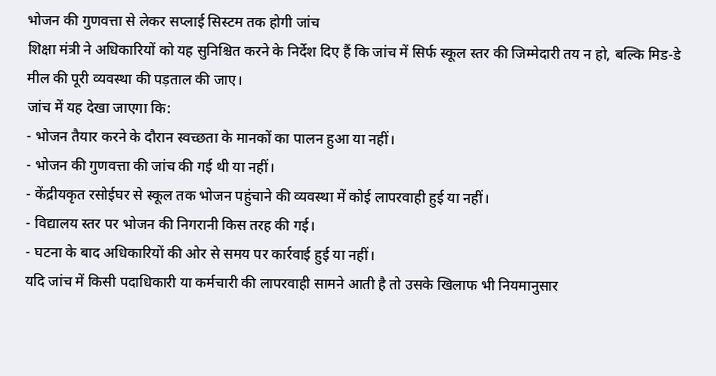भोजन की गुणवत्ता से लेकर सप्लाई सिस्टम तक होगी जांच
शिक्षा मंत्री ने अधिकारियों को यह सुनिश्चित करने के निर्देश दिए हैं कि जांच में सिर्फ स्कूल स्तर की जिम्मेदारी तय न हो, बल्कि मिड-डे मील की पूरी व्यवस्था की पड़ताल की जाए।
जांच में यह देखा जाएगा कि:
- भोजन तैयार करने के दौरान स्वच्छता के मानकों का पालन हुआ या नहीं।
- भोजन की गुणवत्ता की जांच की गई थी या नहीं।
- केंद्रीयकृत रसोईघर से स्कूल तक भोजन पहुंचाने की व्यवस्था में कोई लापरवाही हुई या नहीं।
- विद्यालय स्तर पर भोजन की निगरानी किस तरह की गई।
- घटना के बाद अधिकारियों की ओर से समय पर कार्रवाई हुई या नहीं।
यदि जांच में किसी पदाधिकारी या कर्मचारी की लापरवाही सामने आती है तो उसके खिलाफ भी नियमानुसार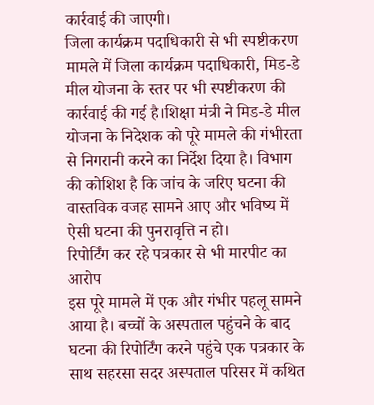कार्रवाई की जाएगी।
जिला कार्यक्रम पदाधिकारी से भी स्पष्टीकरण
मामले में जिला कार्यक्रम पदाधिकारी, मिड-डे मील योजना के स्तर पर भी स्पष्टीकरण की कार्रवाई की गई है।शिक्षा मंत्री ने मिड-डे मील योजना के निदेशक को पूरे मामले की गंभीरता से निगरानी करने का निर्देश दिया है। विभाग की कोशिश है कि जांच के जरिए घटना की वास्तविक वजह सामने आए और भविष्य में ऐसी घटना की पुनरावृत्ति न हो।
रिपोर्टिंग कर रहे पत्रकार से भी मारपीट का आरोप
इस पूरे मामले में एक और गंभीर पहलू सामने आया है। बच्चों के अस्पताल पहुंचने के बाद घटना की रिपोर्टिंग करने पहुंचे एक पत्रकार के साथ सहरसा सदर अस्पताल परिसर में कथित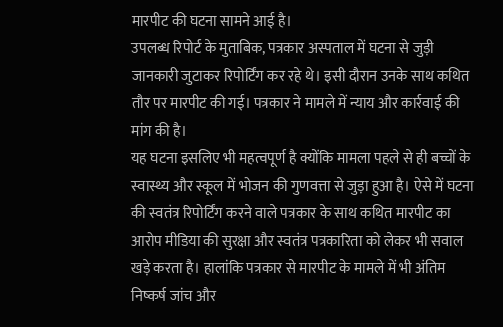मारपीट की घटना सामने आई है।
उपलब्ध रिपोर्ट के मुताबिक, पत्रकार अस्पताल में घटना से जुड़ी जानकारी जुटाकर रिपोर्टिंग कर रहे थे। इसी दौरान उनके साथ कथित तौर पर मारपीट की गई। पत्रकार ने मामले में न्याय और कार्रवाई की मांग की है।
यह घटना इसलिए भी महत्वपूर्ण है क्योंकि मामला पहले से ही बच्चों के स्वास्थ्य और स्कूल में भोजन की गुणवत्ता से जुड़ा हुआ है। ऐसे में घटना की स्वतंत्र रिपोर्टिंग करने वाले पत्रकार के साथ कथित मारपीट का आरोप मीडिया की सुरक्षा और स्वतंत्र पत्रकारिता को लेकर भी सवाल खड़े करता है। हालांकि पत्रकार से मारपीट के मामले में भी अंतिम निष्कर्ष जांच और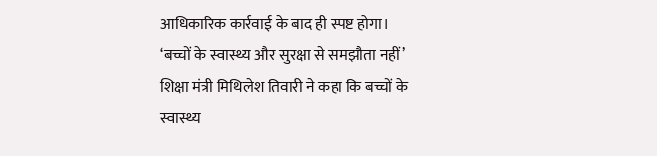आधिकारिक कार्रवाई के बाद ही स्पष्ट होगा।
‘बच्चों के स्वास्थ्य और सुरक्षा से समझौता नहीं’
शिक्षा मंत्री मिथिलेश तिवारी ने कहा कि बच्चों के स्वास्थ्य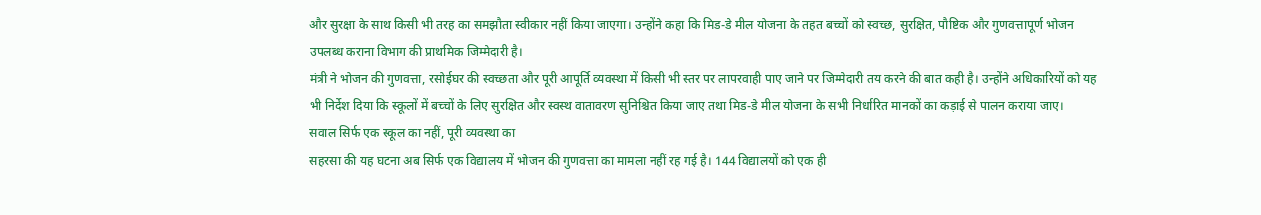और सुरक्षा के साथ किसी भी तरह का समझौता स्वीकार नहीं किया जाएगा। उन्होंने कहा कि मिड-डे मील योजना के तहत बच्चों को स्वच्छ, सुरक्षित, पौष्टिक और गुणवत्तापूर्ण भोजन उपलब्ध कराना विभाग की प्राथमिक जिम्मेदारी है।
मंत्री ने भोजन की गुणवत्ता, रसोईघर की स्वच्छता और पूरी आपूर्ति व्यवस्था में किसी भी स्तर पर लापरवाही पाए जाने पर जिम्मेदारी तय करने की बात कही है। उन्होंने अधिकारियों को यह भी निर्देश दिया कि स्कूलों में बच्चों के लिए सुरक्षित और स्वस्थ वातावरण सुनिश्चित किया जाए तथा मिड-डे मील योजना के सभी निर्धारित मानकों का कड़ाई से पालन कराया जाए।
सवाल सिर्फ एक स्कूल का नहीं, पूरी व्यवस्था का
सहरसा की यह घटना अब सिर्फ एक विद्यालय में भोजन की गुणवत्ता का मामला नहीं रह गई है। 144 विद्यालयों को एक ही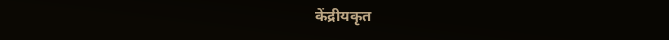केंद्रीयकृत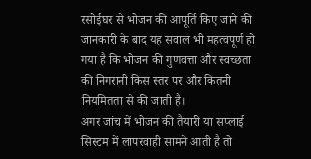रसोईघर से भोजन की आपूर्ति किए जाने की जानकारी के बाद यह सवाल भी महत्वपूर्ण हो गया है कि भोजन की गुणवत्ता और स्वच्छता की निगरानी किस स्तर पर और कितनी नियमितता से की जाती है।
अगर जांच में भोजन की तैयारी या सप्लाई सिस्टम में लापरवाही सामने आती है तो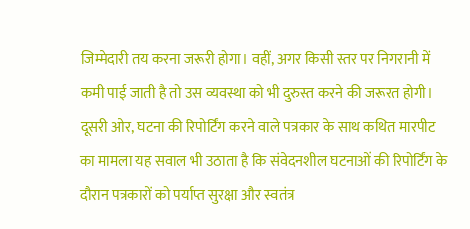जिम्मेदारी तय करना जरूरी होगा। वहीं, अगर किसी स्तर पर निगरानी में कमी पाई जाती है तो उस व्यवस्था को भी दुरुस्त करने की जरूरत होगी।
दूसरी ओर, घटना की रिपोर्टिंग करने वाले पत्रकार के साथ कथित मारपीट का मामला यह सवाल भी उठाता है कि संवेदनशील घटनाओं की रिपोर्टिंग के दौरान पत्रकारों को पर्याप्त सुरक्षा और स्वतंत्र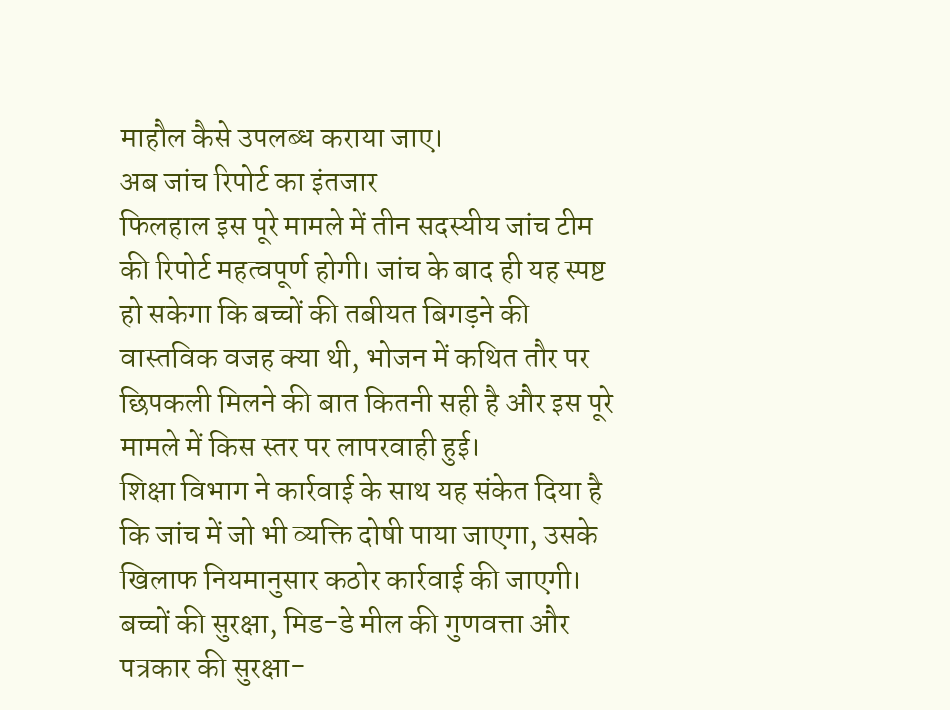माहौल कैसे उपलब्ध कराया जाए।
अब जांच रिपोर्ट का इंतजार
फिलहाल इस पूरे मामले में तीन सदस्यीय जांच टीम की रिपोर्ट महत्वपूर्ण होगी। जांच के बाद ही यह स्पष्ट हो सकेगा कि बच्चों की तबीयत बिगड़ने की वास्तविक वजह क्या थी, भोजन में कथित तौर पर छिपकली मिलने की बात कितनी सही है और इस पूरे मामले में किस स्तर पर लापरवाही हुई।
शिक्षा विभाग ने कार्रवाई के साथ यह संकेत दिया है कि जांच में जो भी व्यक्ति दोषी पाया जाएगा, उसके खिलाफ नियमानुसार कठोर कार्रवाई की जाएगी। बच्चों की सुरक्षा, मिड-डे मील की गुणवत्ता और पत्रकार की सुरक्षा-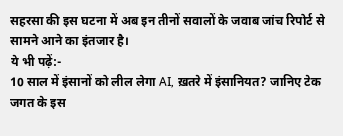सहरसा की इस घटना में अब इन तीनों सवालों के जवाब जांच रिपोर्ट से सामने आने का इंतजार है।
ये भी पढ़ें:-
10 साल में इंसानों को लील लेगा AI, ख़तरे में इंसानियत? जानिए टेक जगत के इस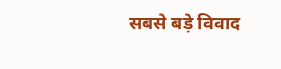सबसे बड़े विवाद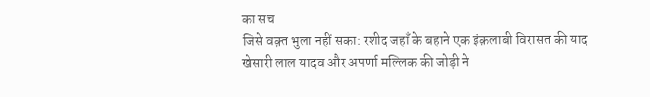का सच
जिसे वक़्त भुला नहीं सका: रशीद जहाँ के बहाने एक इंक़लाबी विरासत की याद
खेसारी लाल यादव और अपर्णा मल्लिक की जोड़ी ने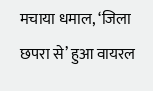मचाया धमाल, ‘जिला छपरा से’ हुआ वायरल